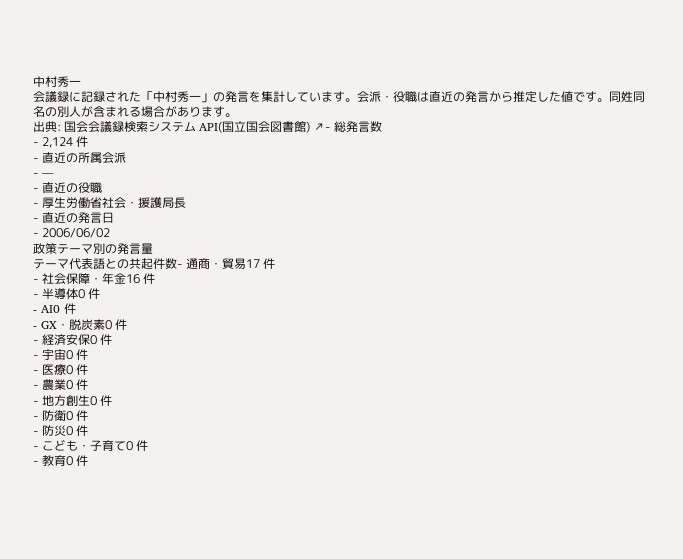中村秀一
会議録に記録された「中村秀一」の発言を集計しています。会派・役職は直近の発言から推定した値です。同姓同名の別人が含まれる場合があります。
出典: 国会会議録検索システム API(国立国会図書館) ↗- 総発言数
- 2,124 件
- 直近の所属会派
- —
- 直近の役職
- 厚生労働省社会・援護局長
- 直近の発言日
- 2006/06/02
政策テーマ別の発言量
テーマ代表語との共起件数- 通商・貿易17 件
- 社会保障・年金16 件
- 半導体0 件
- AI0 件
- GX・脱炭素0 件
- 経済安保0 件
- 宇宙0 件
- 医療0 件
- 農業0 件
- 地方創生0 件
- 防衛0 件
- 防災0 件
- こども・子育て0 件
- 教育0 件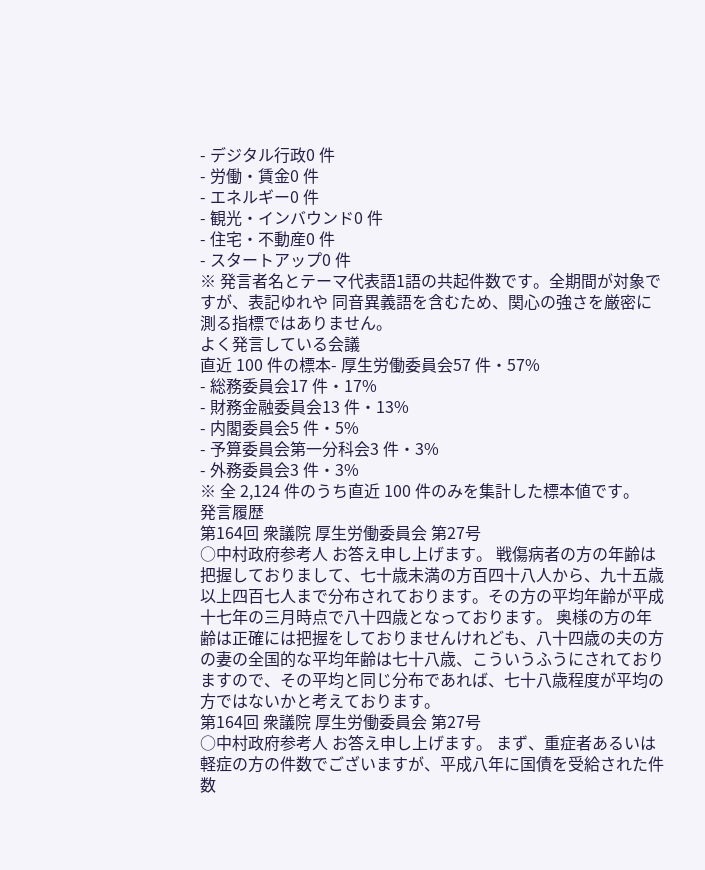- デジタル行政0 件
- 労働・賃金0 件
- エネルギー0 件
- 観光・インバウンド0 件
- 住宅・不動産0 件
- スタートアップ0 件
※ 発言者名とテーマ代表語1語の共起件数です。全期間が対象ですが、表記ゆれや 同音異義語を含むため、関心の強さを厳密に測る指標ではありません。
よく発言している会議
直近 100 件の標本- 厚生労働委員会57 件・57%
- 総務委員会17 件・17%
- 財務金融委員会13 件・13%
- 内閣委員会5 件・5%
- 予算委員会第一分科会3 件・3%
- 外務委員会3 件・3%
※ 全 2,124 件のうち直近 100 件のみを集計した標本値です。
発言履歴
第164回 衆議院 厚生労働委員会 第27号
○中村政府参考人 お答え申し上げます。 戦傷病者の方の年齢は把握しておりまして、七十歳未満の方百四十八人から、九十五歳以上四百七人まで分布されております。その方の平均年齢が平成十七年の三月時点で八十四歳となっております。 奥様の方の年齢は正確には把握をしておりませんけれども、八十四歳の夫の方の妻の全国的な平均年齢は七十八歳、こういうふうにされておりますので、その平均と同じ分布であれば、七十八歳程度が平均の方ではないかと考えております。
第164回 衆議院 厚生労働委員会 第27号
○中村政府参考人 お答え申し上げます。 まず、重症者あるいは軽症の方の件数でございますが、平成八年に国債を受給された件数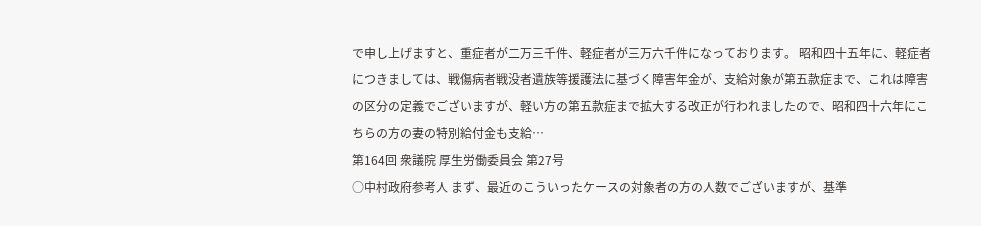で申し上げますと、重症者が二万三千件、軽症者が三万六千件になっております。 昭和四十五年に、軽症者につきましては、戦傷病者戦没者遺族等援護法に基づく障害年金が、支給対象が第五款症まで、これは障害の区分の定義でございますが、軽い方の第五款症まで拡大する改正が行われましたので、昭和四十六年にこちらの方の妻の特別給付金も支給…
第164回 衆議院 厚生労働委員会 第27号
○中村政府参考人 まず、最近のこういったケースの対象者の方の人数でございますが、基準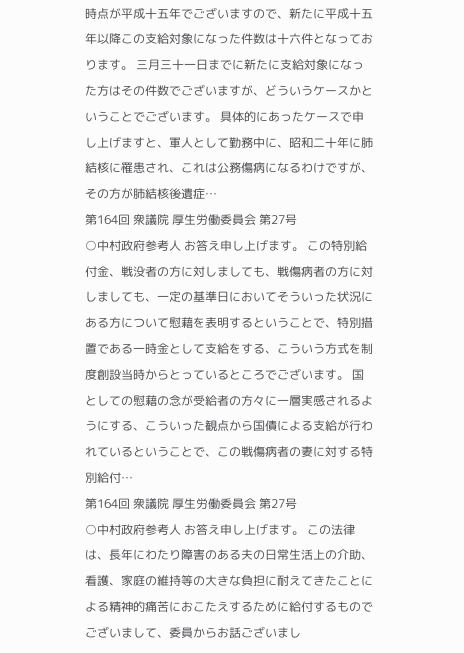時点が平成十五年でございますので、新たに平成十五年以降この支給対象になった件数は十六件となっております。 三月三十一日までに新たに支給対象になった方はその件数でございますが、どういうケースかということでございます。 具体的にあったケースで申し上げますと、軍人として勤務中に、昭和二十年に肺結核に罹患され、これは公務傷病になるわけですが、その方が肺結核後遺症…
第164回 衆議院 厚生労働委員会 第27号
○中村政府参考人 お答え申し上げます。 この特別給付金、戦没者の方に対しましても、戦傷病者の方に対しましても、一定の基準日においてそういった状況にある方について慰藉を表明するということで、特別措置である一時金として支給をする、こういう方式を制度創設当時からとっているところでございます。 国としての慰藉の念が受給者の方々に一層実感されるようにする、こういった観点から国債による支給が行われているということで、この戦傷病者の妻に対する特別給付…
第164回 衆議院 厚生労働委員会 第27号
○中村政府参考人 お答え申し上げます。 この法律は、長年にわたり障害のある夫の日常生活上の介助、看護、家庭の維持等の大きな負担に耐えてきたことによる精神的痛苦におこたえするために給付するものでございまして、委員からお話ございまし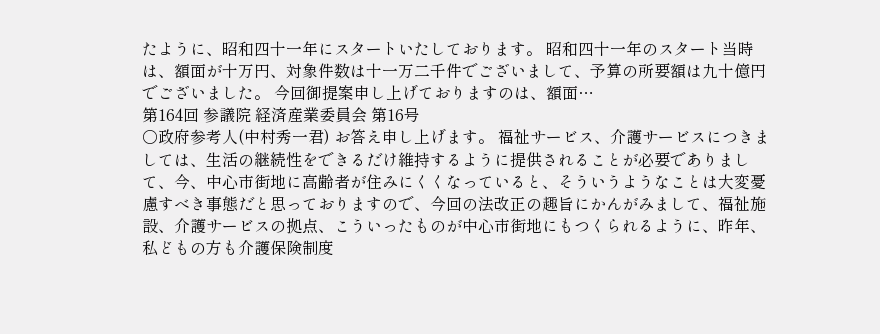たように、昭和四十一年にスタートいたしております。 昭和四十一年のスタート当時は、額面が十万円、対象件数は十一万二千件でございまして、予算の所要額は九十億円でございました。 今回御提案申し上げておりますのは、額面…
第164回 参議院 経済産業委員会 第16号
○政府参考人(中村秀一君) お答え申し上げます。 福祉サービス、介護サービスにつきましては、生活の継続性をできるだけ維持するように提供されることが必要でありまして、今、中心市街地に高齢者が住みにくくなっていると、そういうようなことは大変憂慮すべき事態だと思っておりますので、今回の法改正の趣旨にかんがみまして、福祉施設、介護サービスの拠点、こういったものが中心市街地にもつくられるように、昨年、私どもの方も介護保険制度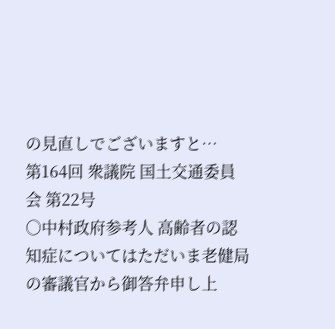の見直しでございますと…
第164回 衆議院 国土交通委員会 第22号
○中村政府参考人 高齢者の認知症についてはただいま老健局の審議官から御答弁申し上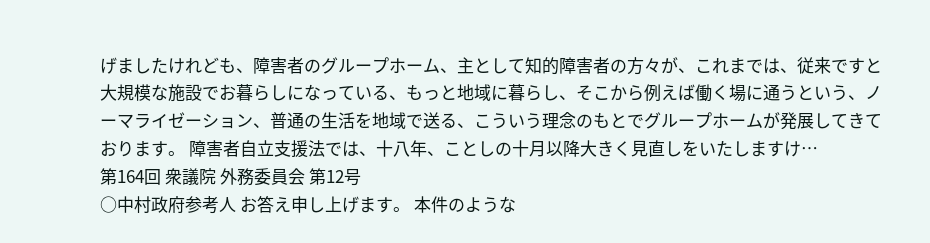げましたけれども、障害者のグループホーム、主として知的障害者の方々が、これまでは、従来ですと大規模な施設でお暮らしになっている、もっと地域に暮らし、そこから例えば働く場に通うという、ノーマライゼーション、普通の生活を地域で送る、こういう理念のもとでグループホームが発展してきております。 障害者自立支援法では、十八年、ことしの十月以降大きく見直しをいたしますけ…
第164回 衆議院 外務委員会 第12号
○中村政府参考人 お答え申し上げます。 本件のような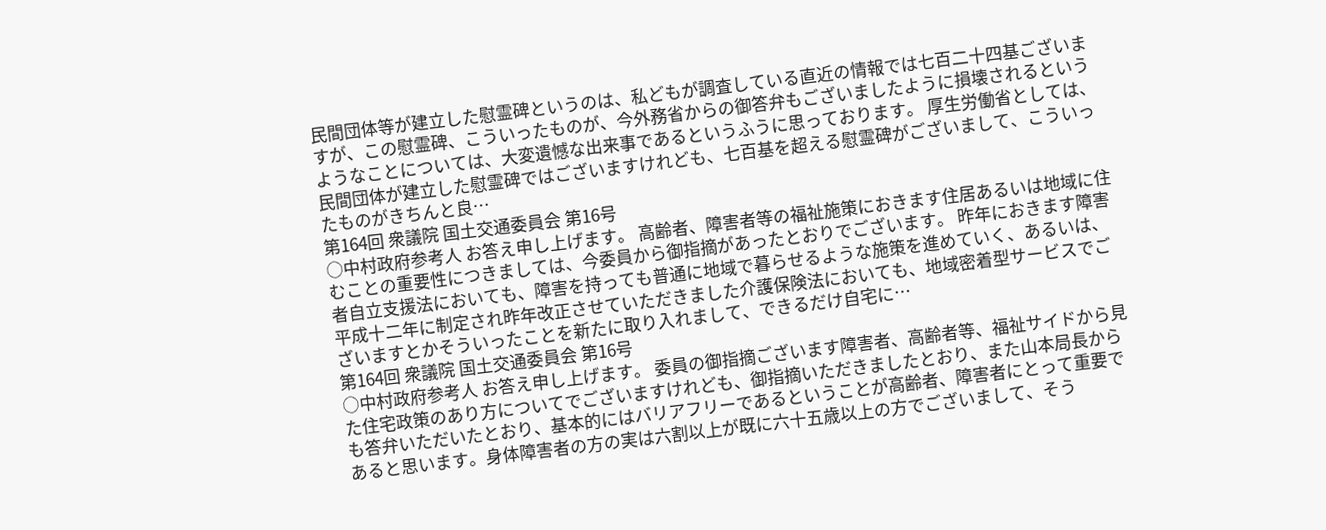民間団体等が建立した慰霊碑というのは、私どもが調査している直近の情報では七百二十四基ございますが、この慰霊碑、こういったものが、今外務省からの御答弁もございましたように損壊されるというようなことについては、大変遺憾な出来事であるというふうに思っております。 厚生労働省としては、民間団体が建立した慰霊碑ではございますけれども、七百基を超える慰霊碑がございまして、こういったものがきちんと良…
第164回 衆議院 国土交通委員会 第16号
○中村政府参考人 お答え申し上げます。 高齢者、障害者等の福祉施策におきます住居あるいは地域に住むことの重要性につきましては、今委員から御指摘があったとおりでございます。 昨年におきます障害者自立支援法においても、障害を持っても普通に地域で暮らせるような施策を進めていく、あるいは、平成十二年に制定され昨年改正させていただきました介護保険法においても、地域密着型サービスでございますとかそういったことを新たに取り入れまして、できるだけ自宅に…
第164回 衆議院 国土交通委員会 第16号
○中村政府参考人 お答え申し上げます。 委員の御指摘ございます障害者、高齢者等、福祉サイドから見た住宅政策のあり方についてでございますけれども、御指摘いただきましたとおり、また山本局長からも答弁いただいたとおり、基本的にはバリアフリーであるということが高齢者、障害者にとって重要であると思います。身体障害者の方の実は六割以上が既に六十五歳以上の方でございまして、そう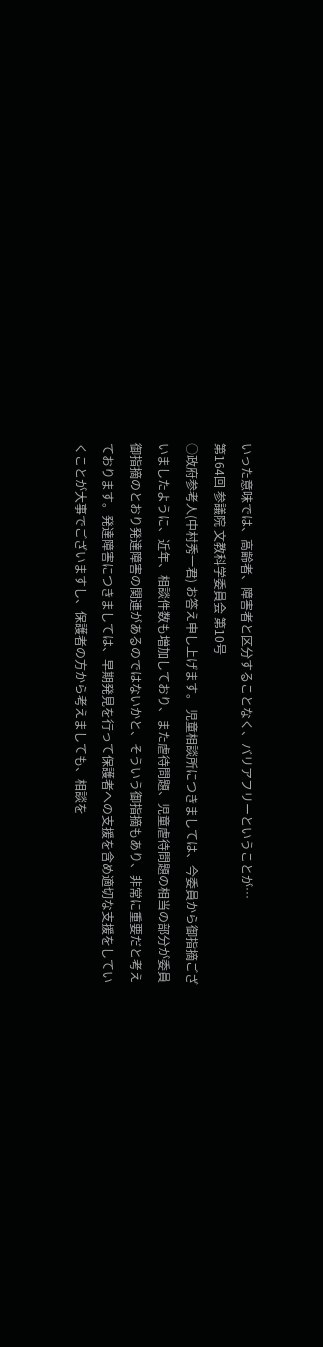いった意味では、高齢者、障害者と区分することなく、バリアフリーということが…
第164回 参議院 文教科学委員会 第10号
○政府参考人(中村秀一君) お答え申し上げます。 児童相談所につきましては、今委員から御指摘ございましたように、近年、相談件数も増加しており、また虐待問題、児童虐待問題の相当の部分が委員御指摘のとおり発達障害の関連があるのではないかと、そういう御指摘もあり、非常に重要だと考えております。発達障害につきましては、早期発見を行って保護者への支援を含め適切な支援をしていくことが大事でございますし、保護者の方から考えましても、相談を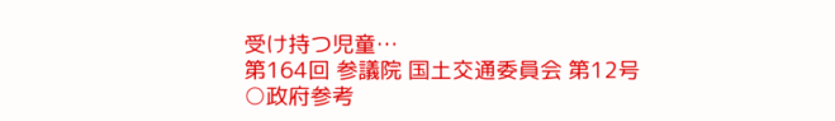受け持つ児童…
第164回 参議院 国土交通委員会 第12号
○政府参考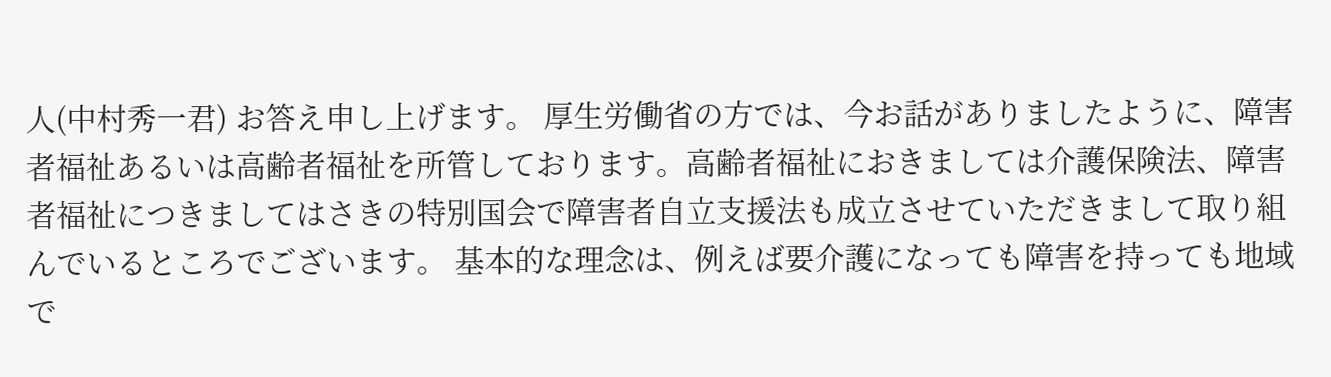人(中村秀一君) お答え申し上げます。 厚生労働省の方では、今お話がありましたように、障害者福祉あるいは高齢者福祉を所管しております。高齢者福祉におきましては介護保険法、障害者福祉につきましてはさきの特別国会で障害者自立支援法も成立させていただきまして取り組んでいるところでございます。 基本的な理念は、例えば要介護になっても障害を持っても地域で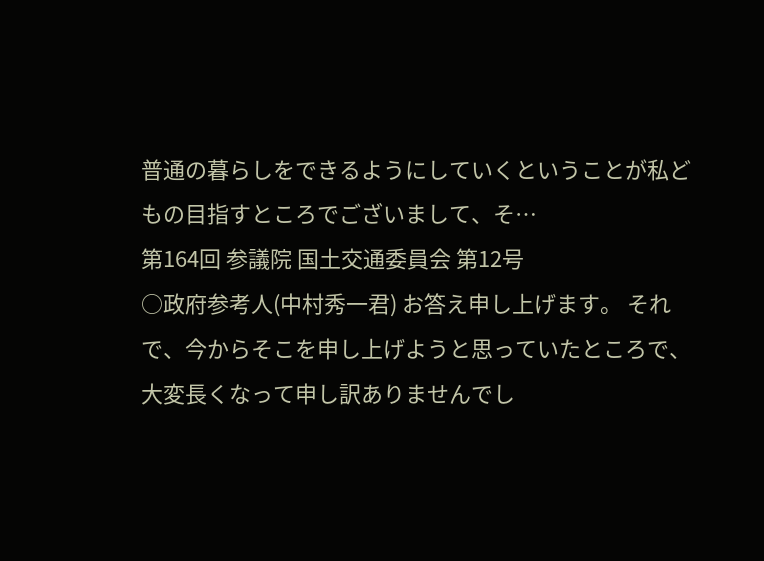普通の暮らしをできるようにしていくということが私どもの目指すところでございまして、そ…
第164回 参議院 国土交通委員会 第12号
○政府参考人(中村秀一君) お答え申し上げます。 それで、今からそこを申し上げようと思っていたところで、大変長くなって申し訳ありませんでし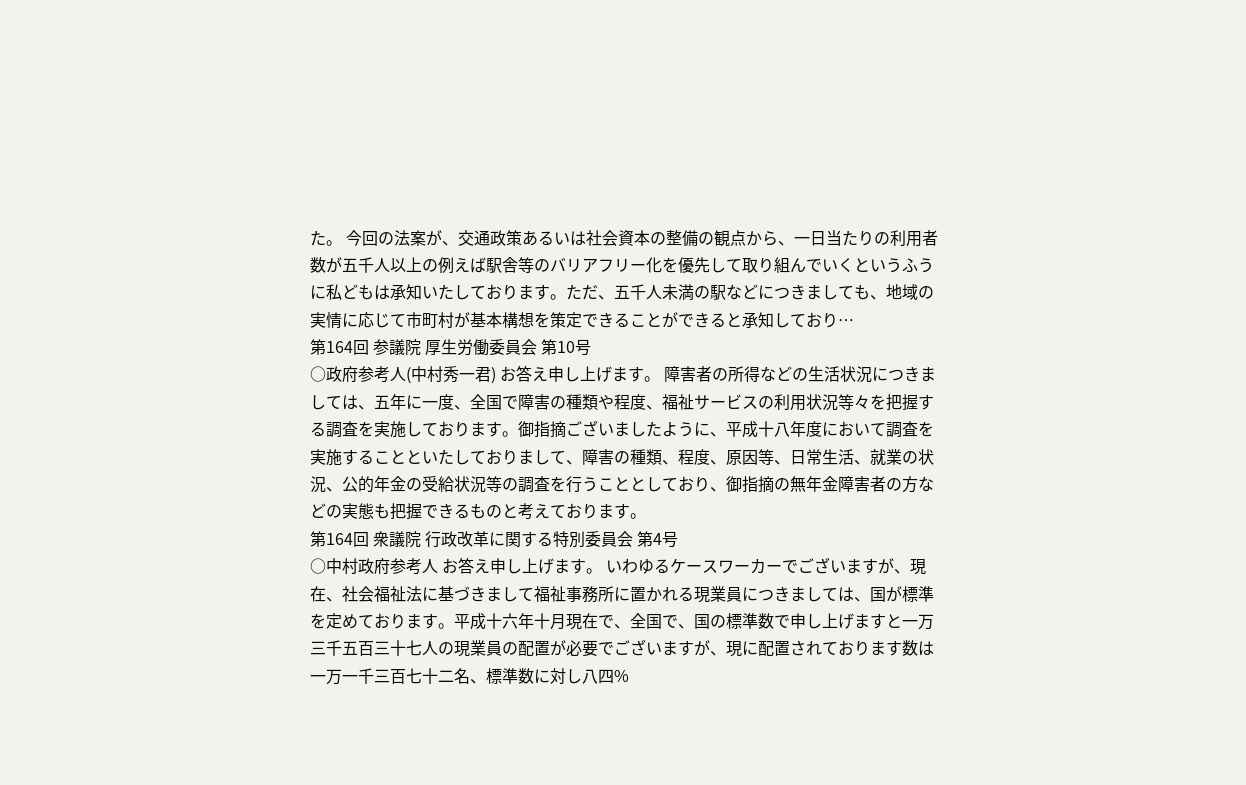た。 今回の法案が、交通政策あるいは社会資本の整備の観点から、一日当たりの利用者数が五千人以上の例えば駅舎等のバリアフリー化を優先して取り組んでいくというふうに私どもは承知いたしております。ただ、五千人未満の駅などにつきましても、地域の実情に応じて市町村が基本構想を策定できることができると承知しており…
第164回 参議院 厚生労働委員会 第10号
○政府参考人(中村秀一君) お答え申し上げます。 障害者の所得などの生活状況につきましては、五年に一度、全国で障害の種類や程度、福祉サービスの利用状況等々を把握する調査を実施しております。御指摘ございましたように、平成十八年度において調査を実施することといたしておりまして、障害の種類、程度、原因等、日常生活、就業の状況、公的年金の受給状況等の調査を行うこととしており、御指摘の無年金障害者の方などの実態も把握できるものと考えております。
第164回 衆議院 行政改革に関する特別委員会 第4号
○中村政府参考人 お答え申し上げます。 いわゆるケースワーカーでございますが、現在、社会福祉法に基づきまして福祉事務所に置かれる現業員につきましては、国が標準を定めております。平成十六年十月現在で、全国で、国の標準数で申し上げますと一万三千五百三十七人の現業員の配置が必要でございますが、現に配置されております数は一万一千三百七十二名、標準数に対し八四%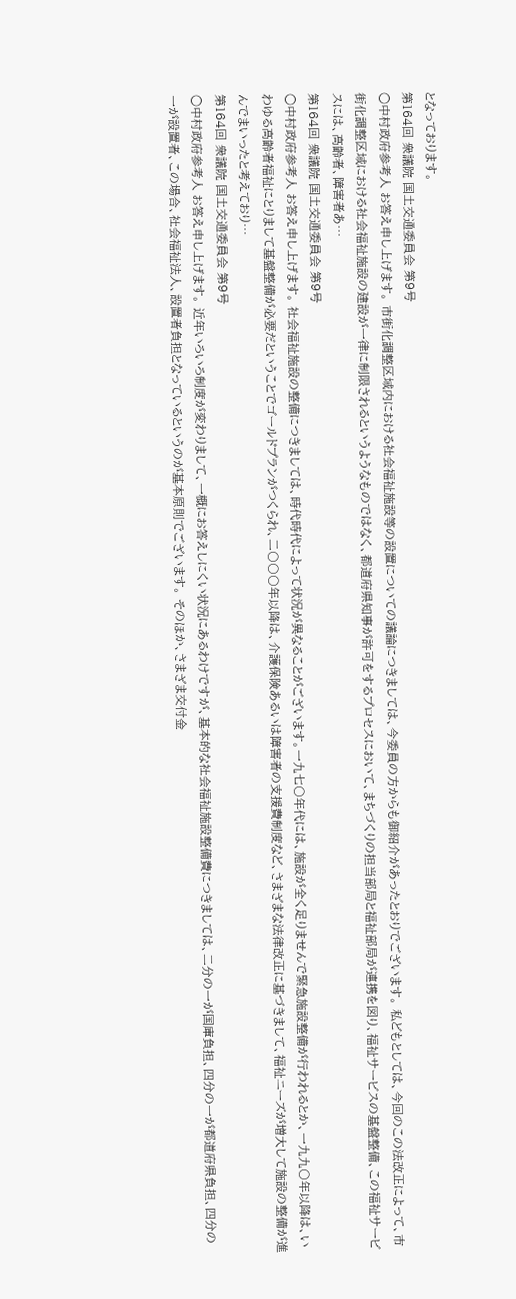となっております。
第164回 衆議院 国土交通委員会 第9号
○中村政府参考人 お答え申し上げます。 市街化調整区域内における社会福祉施設等の設置についての議論につきましては、今委員の方からも御紹介があったとおりでございます。 私どもとしては、今回のこの法改正によって、市街化調整区域における社会福祉施設の建設が一律に制限されるというようなものではなく、都道府県知事が許可をするプロセスにおいて、まちづくりの担当部局と福祉部局が連携を図り、福祉サービスの基盤整備、この福祉サービスには、高齢者、障害者あ…
第164回 衆議院 国土交通委員会 第9号
○中村政府参考人 お答え申し上げます。 社会福祉施設の整備につきましては、時代時代によって状況が異なることがございます。一九七〇年代には、施設が全く足りませんで緊急施設整備が行われるとか、一九九〇年以降は、いわゆる高齢者福祉にとりまして基盤整備が必要だということでゴールドプランがつくられ、二〇〇〇年以降は、介護保険あるいは障害者の支援費制度など、さまざまな法律改正に基づきまして、福祉ニーズが増大して施設の整備が進んでまいったと考えており…
第164回 衆議院 国土交通委員会 第9号
○中村政府参考人 お答え申し上げます。 近年いろいろ制度が変わりまして、一概にお答えしにくい状況にあるわけですが、基本的な社会福祉施設整備費につきましては、二分の一が国庫負担、四分の一が都道府県負担、四分の一が設置者、この場合、社会福祉法人、設置者負担となっているというのが基本原則でございます。 そのほか、さまざま交付金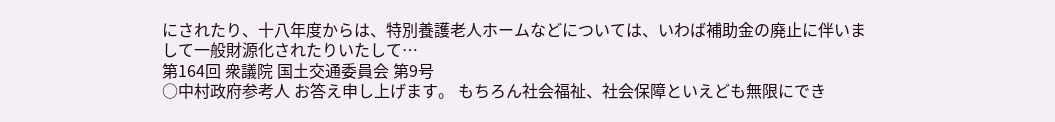にされたり、十八年度からは、特別養護老人ホームなどについては、いわば補助金の廃止に伴いまして一般財源化されたりいたして…
第164回 衆議院 国土交通委員会 第9号
○中村政府参考人 お答え申し上げます。 もちろん社会福祉、社会保障といえども無限にでき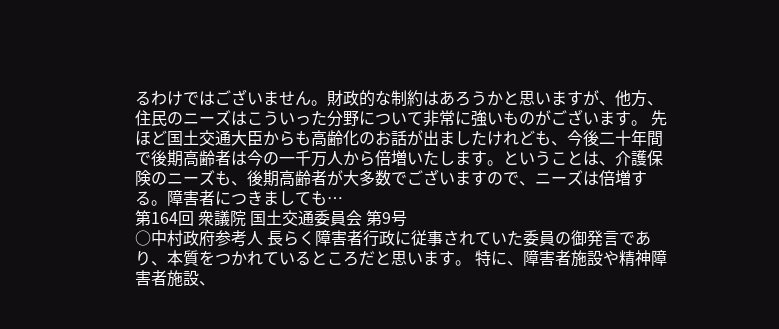るわけではございません。財政的な制約はあろうかと思いますが、他方、住民のニーズはこういった分野について非常に強いものがございます。 先ほど国土交通大臣からも高齢化のお話が出ましたけれども、今後二十年間で後期高齢者は今の一千万人から倍増いたします。ということは、介護保険のニーズも、後期高齢者が大多数でございますので、ニーズは倍増する。障害者につきましても…
第164回 衆議院 国土交通委員会 第9号
○中村政府参考人 長らく障害者行政に従事されていた委員の御発言であり、本質をつかれているところだと思います。 特に、障害者施設や精神障害者施設、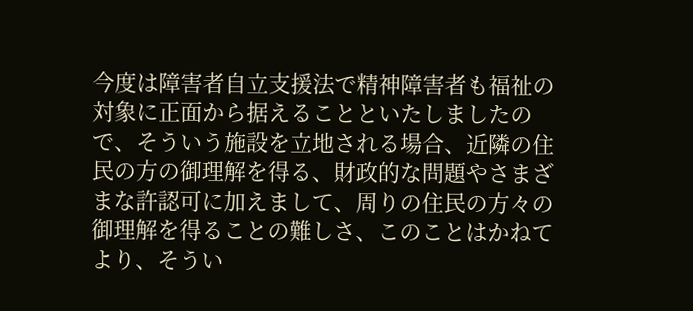今度は障害者自立支援法で精神障害者も福祉の対象に正面から据えることといたしましたので、そういう施設を立地される場合、近隣の住民の方の御理解を得る、財政的な問題やさまざまな許認可に加えまして、周りの住民の方々の御理解を得ることの難しさ、このことはかねてより、そうい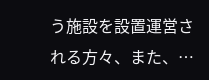う施設を設置運営される方々、また、…